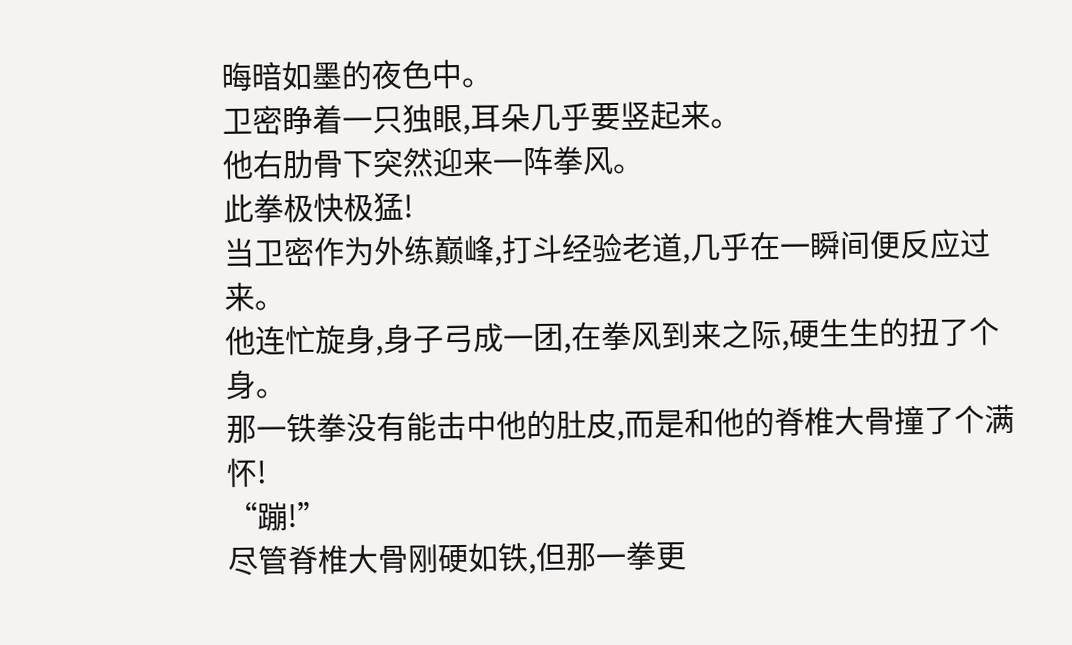晦暗如墨的夜色中。
卫密睁着一只独眼,耳朵几乎要竖起来。
他右肋骨下突然迎来一阵拳风。
此拳极快极猛!
当卫密作为外练巅峰,打斗经验老道,几乎在一瞬间便反应过来。
他连忙旋身,身子弓成一团,在拳风到来之际,硬生生的扭了个身。
那一铁拳没有能击中他的肚皮,而是和他的脊椎大骨撞了个满怀!
“蹦!”
尽管脊椎大骨刚硬如铁,但那一拳更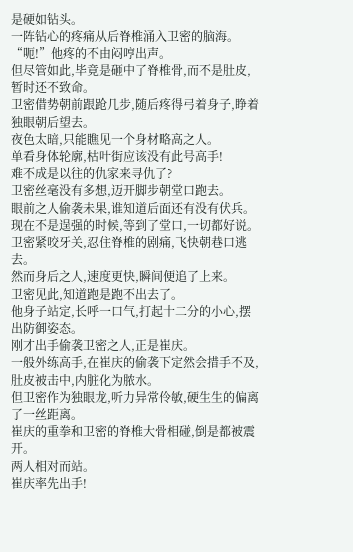是硬如钻头。
一阵钻心的疼痛从后脊椎涌入卫密的脑海。
“呃!”他疼的不由闷哼出声。
但尽管如此,毕竟是砸中了脊椎骨,而不是肚皮,暂时还不致命。
卫密借势朝前跟跄几步,随后疼得弓着身子,睁着独眼朝后望去。
夜色太暗,只能瞧见一个身材略高之人。
单看身体轮廓,枯叶街应该没有此号高手!
难不成是以往的仇家来寻仇了?
卫密丝毫没有多想,迈开脚步朝堂口跑去。
眼前之人偷袭未果,谁知道后面还有没有伏兵。
现在不是逞强的时候,等到了堂口,一切都好说。
卫密紧咬牙关,忍住脊椎的剧痛,飞快朝巷口逃去。
然而身后之人,速度更快,瞬间便追了上来。
卫密见此,知道跑是跑不出去了。
他身子站定,长呼一口气,打起十二分的小心,摆出防御姿态。
刚才出手偷袭卫密之人,正是崔庆。
一般外练高手,在崔庆的偷袭下定然会措手不及,肚皮被击中,内脏化为脓水。
但卫密作为独眼龙,听力异常伶敏,硬生生的偏离了一丝距离。
崔庆的重拳和卫密的脊椎大骨相碰,倒是都被震开。
两人相对而站。
崔庆率先出手!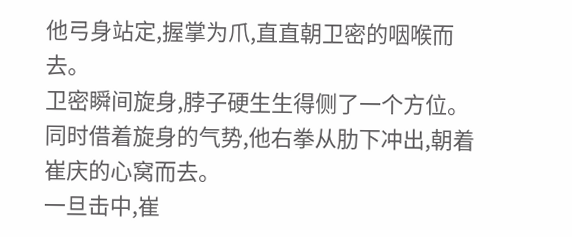他弓身站定,握掌为爪,直直朝卫密的咽喉而去。
卫密瞬间旋身,脖子硬生生得侧了一个方位。
同时借着旋身的气势,他右拳从肋下冲出,朝着崔庆的心窝而去。
一旦击中,崔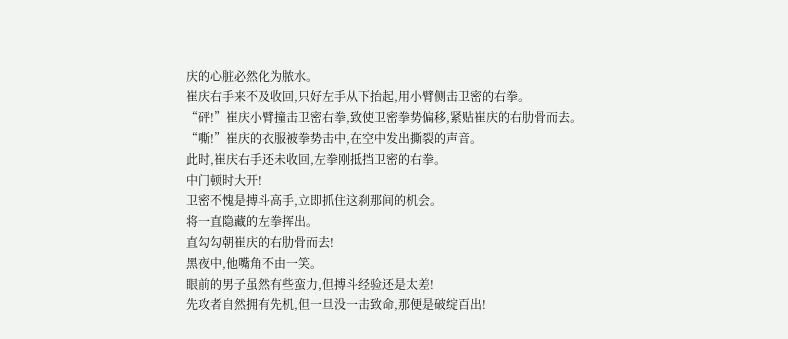庆的心脏必然化为脓水。
崔庆右手来不及收回,只好左手从下抬起,用小臂侧击卫密的右拳。
“砰!”崔庆小臂撞击卫密右拳,致使卫密拳势偏移,紧贴崔庆的右肋骨而去。
“嘶!”崔庆的衣服被拳势击中,在空中发出撕裂的声音。
此时,崔庆右手还未收回,左拳刚抵挡卫密的右拳。
中门顿时大开!
卫密不愧是搏斗高手,立即抓住这刹那间的机会。
将一直隐藏的左拳挥出。
直勾勾朝崔庆的右肋骨而去!
黑夜中,他嘴角不由一笑。
眼前的男子虽然有些蛮力,但搏斗经验还是太差!
先攻者自然拥有先机,但一旦没一击致命,那便是破绽百出!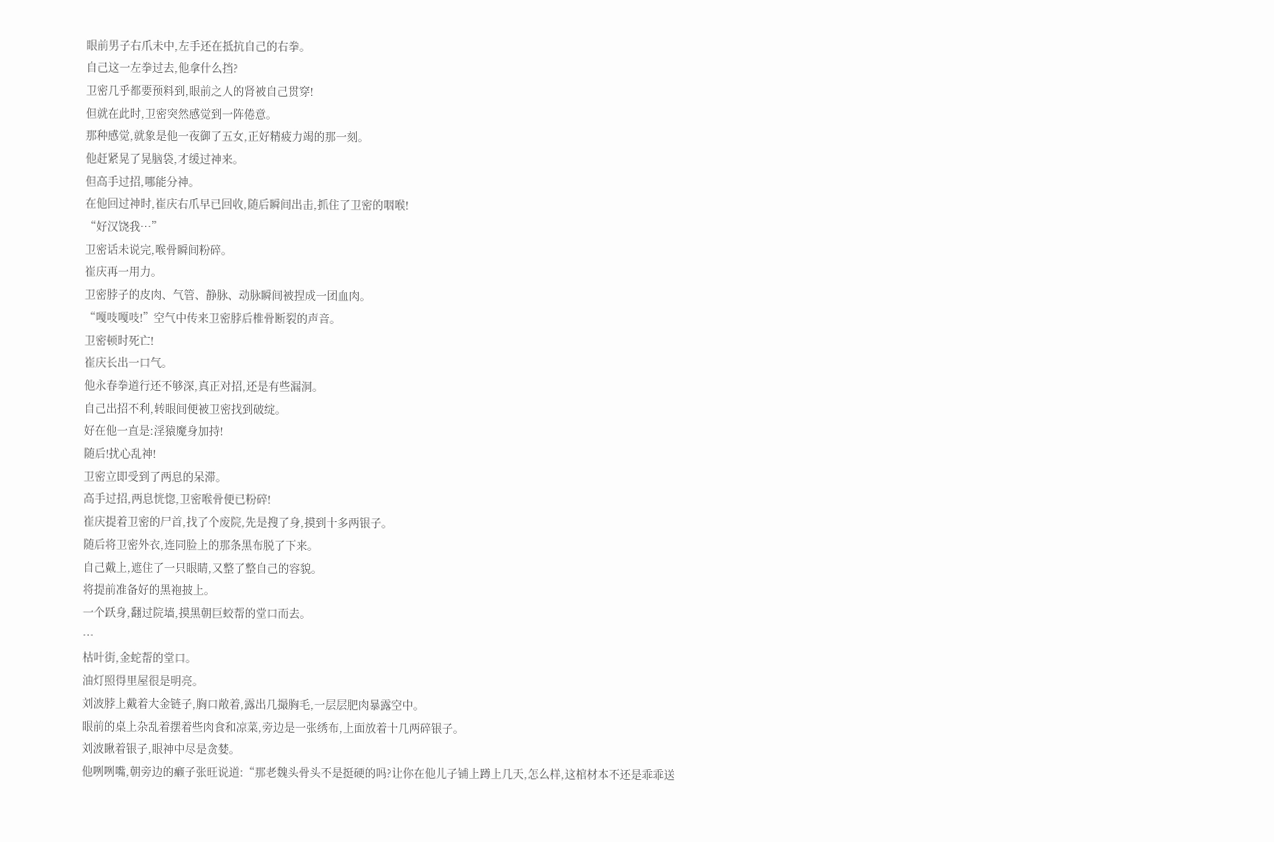眼前男子右爪未中,左手还在抵抗自己的右拳。
自己这一左拳过去,他拿什么挡?
卫密几乎都要预料到,眼前之人的肾被自己贯穿!
但就在此时,卫密突然感觉到一阵倦意。
那种感觉,就象是他一夜御了五女,正好精疲力竭的那一刻。
他赶紧晃了晃脑袋,才缓过神来。
但高手过招,哪能分神。
在他回过神时,崔庆右爪早已回收,随后瞬间出击,抓住了卫密的咽喉!
“好汉饶我…”
卫密话未说完,喉骨瞬间粉碎。
崔庆再一用力。
卫密脖子的皮肉、气管、静脉、动脉瞬间被捏成一团血肉。
“嘎吱嘎吱!”空气中传来卫密脖后椎骨断裂的声音。
卫密顿时死亡!
崔庆长出一口气。
他永春拳道行还不够深,真正对招,还是有些漏洞。
自己出招不利,转眼间便被卫密找到破绽。
好在他一直是:淫猿魔身加持!
随后!扰心乱神!
卫密立即受到了两息的呆滞。
高手过招,两息恍惚,卫密喉骨便已粉碎!
崔庆提着卫密的尸首,找了个废院,先是搜了身,摸到十多两银子。
随后将卫密外衣,连同脸上的那条黑布脱了下来。
自己戴上,遮住了一只眼睛,又整了整自己的容貌。
将提前准备好的黑袍披上。
一个跃身,翻过院墙,摸黑朝巨蛟帮的堂口而去。
…
枯叶街,金蛇帮的堂口。
油灯照得里屋很是明亮。
刘波脖上戴着大金链子,胸口敞着,露出几撮胸毛,一层层肥肉暴露空中。
眼前的桌上杂乱着摆着些肉食和凉菜,旁边是一张绣布,上面放着十几两碎银子。
刘波瞅着银子,眼神中尽是贪婪。
他咧咧嘴,朝旁边的癞子张旺说道:“那老魏头骨头不是挺硬的吗?让你在他儿子铺上蹲上几天,怎么样,这棺材本不还是乖乖送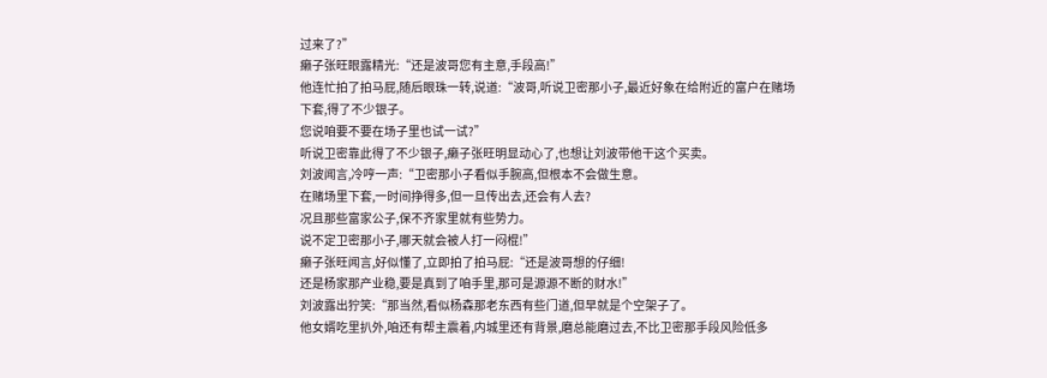过来了?”
癞子张旺眼露精光:“还是波哥您有主意,手段高!”
他连忙拍了拍马屁,随后眼珠一转,说道:“波哥,听说卫密那小子,最近好象在给附近的富户在赌场下套,得了不少银子。
您说咱要不要在场子里也试一试?”
听说卫密靠此得了不少银子,癞子张旺明显动心了,也想让刘波带他干这个买卖。
刘波闻言,冷哼一声:“卫密那小子看似手腕高,但根本不会做生意。
在赌场里下套,一时间挣得多,但一旦传出去,还会有人去?
况且那些富家公子,保不齐家里就有些势力。
说不定卫密那小子,哪天就会被人打一闷棍!”
癞子张旺闻言,好似懂了,立即拍了拍马屁:“还是波哥想的仔细!
还是杨家那产业稳,要是真到了咱手里,那可是源源不断的财水!”
刘波露出狞笑:“那当然,看似杨森那老东西有些门道,但早就是个空架子了。
他女婿吃里扒外,咱还有帮主震着,内城里还有背景,磨总能磨过去,不比卫密那手段风险低多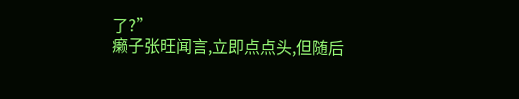了?”
癞子张旺闻言,立即点点头,但随后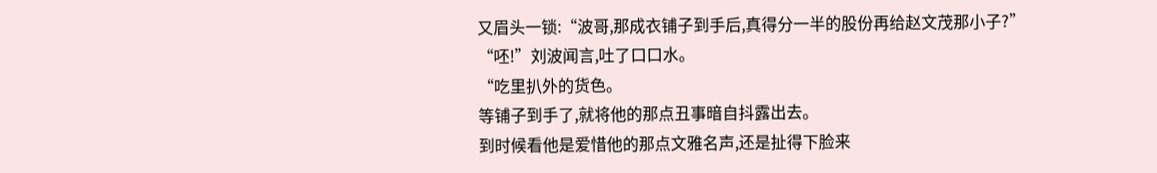又眉头一锁:“波哥,那成衣铺子到手后,真得分一半的股份再给赵文茂那小子?”
“呸!”刘波闻言,吐了口口水。
“吃里扒外的货色。
等铺子到手了,就将他的那点丑事暗自抖露出去。
到时候看他是爱惜他的那点文雅名声,还是扯得下脸来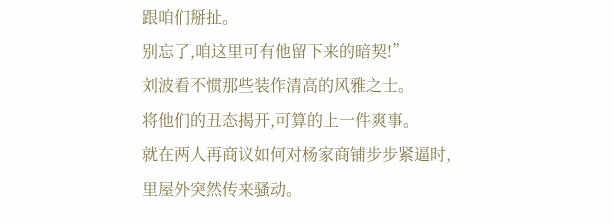跟咱们掰扯。
别忘了,咱这里可有他留下来的暗契!”
刘波看不惯那些装作清高的风雅之士。
将他们的丑态揭开,可算的上一件爽事。
就在两人再商议如何对杨家商铺步步紧逼时,里屋外突然传来骚动。